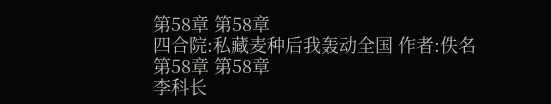第58章 第58章
四合院:私藏麦种后我轰动全国 作者:佚名
第58章 第58章
李科长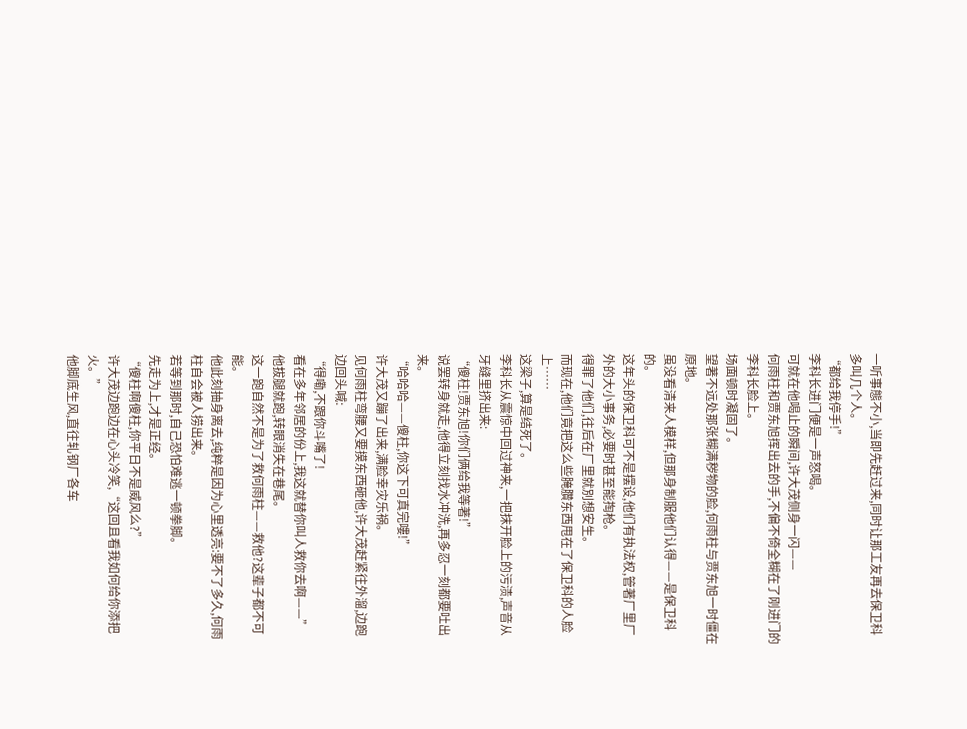一听事態不小,当即先赶过来,同时让那工友再去保卫科多叫几个人。
“都给我停手!”
李科长进门便是一声怒喝。
可就在他喝止的瞬间,许大茂侧身一闪——
何雨柱和贾东旭挥出去的手,不偏不倚全糊在了刚进门的李科长脸上。
场面顿时凝固了。
望著不远处那张糊满秽物的脸,何雨柱与贾东旭一时僵在原地。
虽没看清来人模样,但那身制服他们认得——是保卫科的。
这年头的保卫科可不是摆设,他们有执法权,管著厂里厂外的大小事务,必要时甚至能掏枪。
得罪了他们,往后在厂里就別想安生。
而现在,他们竟把这么些腌臢东西甩在了保卫科的人脸上……
这梁子,算是结死了。
李科长从震惊中回过神来,一把抹开脸上的污渍,声音从牙缝里挤出来:
“傻柱!贾东旭!你们俩给我等著!”
说罢转身就走,他得立刻找水冲洗,再多忍一刻都要吐出来。
“哈哈哈——傻柱,你这下可真完嘍!”
许大茂又蹦了出来,满脸幸灾乐祸。
见何雨柱弯腰又要摸东西砸他,许大茂赶紧往外溜,边跑边回头喊:
“得嘞,不跟你斗嘴了!
看在多年邻居的份上,我这就替你叫人救你去啊——”
他拔腿就跑,转眼消失在巷尾。
这一跑自然不是为了救何雨柱——救他?这辈子都不可能。
他此刻抽身离去,纯粹是因为心里透亮:要不了多久,何雨柱自会被人捞出来。
若等到那时,自己恐怕难逃一顿拳脚。
先走为上,才是正经。
“傻柱啊傻柱,你平日不是威风么?”
许大茂边跑边在心头冷笑,“这回且看我如何给你添把火。”
他脚底生风,直往轧钢厂各车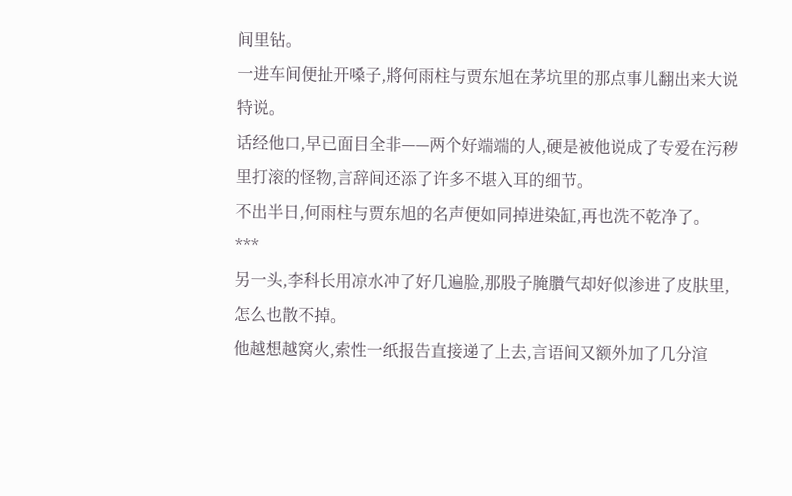间里钻。
一进车间便扯开嗓子,將何雨柱与贾东旭在茅坑里的那点事儿翻出来大说特说。
话经他口,早已面目全非——两个好端端的人,硬是被他说成了专爱在污秽里打滚的怪物,言辞间还添了许多不堪入耳的细节。
不出半日,何雨柱与贾东旭的名声便如同掉进染缸,再也洗不乾净了。
***
另一头,李科长用凉水冲了好几遍脸,那股子腌臢气却好似渗进了皮肤里,怎么也散不掉。
他越想越窝火,索性一纸报告直接递了上去,言语间又额外加了几分渲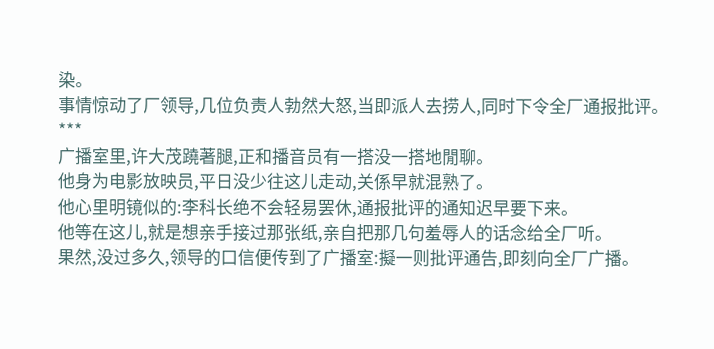染。
事情惊动了厂领导,几位负责人勃然大怒,当即派人去捞人,同时下令全厂通报批评。
***
广播室里,许大茂蹺著腿,正和播音员有一搭没一搭地閒聊。
他身为电影放映员,平日没少往这儿走动,关係早就混熟了。
他心里明镜似的:李科长绝不会轻易罢休,通报批评的通知迟早要下来。
他等在这儿,就是想亲手接过那张纸,亲自把那几句羞辱人的话念给全厂听。
果然,没过多久,领导的口信便传到了广播室:擬一则批评通告,即刻向全厂广播。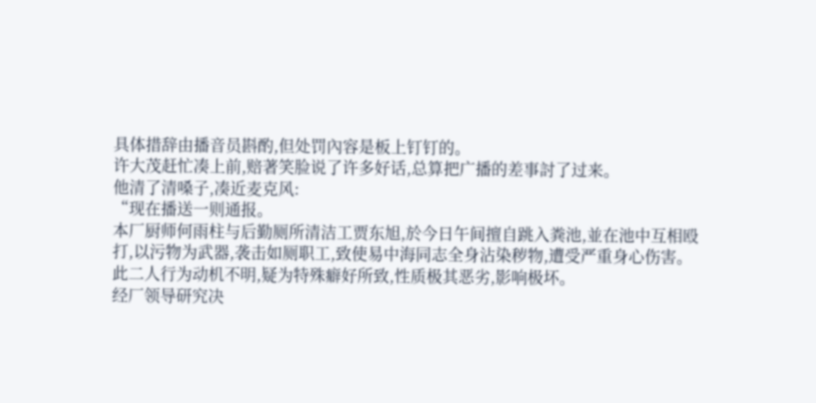具体措辞由播音员斟酌,但处罚內容是板上钉钉的。
许大茂赶忙凑上前,赔著笑脸说了许多好话,总算把广播的差事討了过来。
他清了清嗓子,凑近麦克风:
“现在播送一则通报。
本厂厨师何雨柱与后勤厕所清洁工贾东旭,於今日午间擅自跳入粪池,並在池中互相殴打,以污物为武器,袭击如厕职工,致使易中海同志全身沾染秽物,遭受严重身心伤害。
此二人行为动机不明,疑为特殊癖好所致,性质极其恶劣,影响极坏。
经厂领导研究决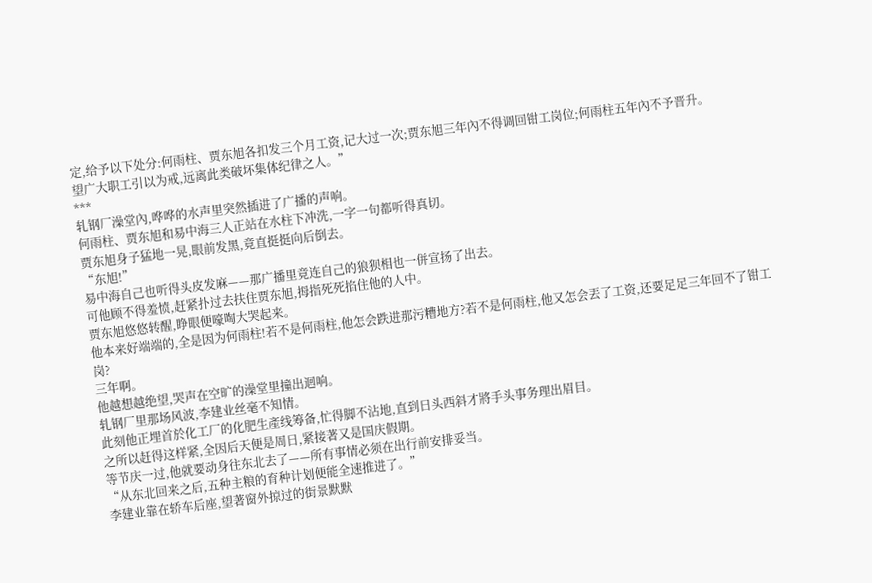定,给予以下处分:何雨柱、贾东旭各扣发三个月工资,记大过一次;贾东旭三年內不得调回钳工岗位;何雨柱五年內不予晋升。
望广大职工引以为戒,远离此类破坏集体纪律之人。”
***
轧钢厂澡堂內,哗哗的水声里突然插进了广播的声响。
何雨柱、贾东旭和易中海三人正站在水柱下冲洗,一字一句都听得真切。
贾东旭身子猛地一晃,眼前发黑,竟直挺挺向后倒去。
“东旭!”
易中海自己也听得头皮发麻——那广播里竟连自己的狼狈相也一併宣扬了出去。
可他顾不得羞愤,赶紧扑过去扶住贾东旭,拇指死死掐住他的人中。
贾东旭悠悠转醒,睁眼便嚎啕大哭起来。
他本来好端端的,全是因为何雨柱!若不是何雨柱,他怎会跌进那污糟地方?若不是何雨柱,他又怎会丟了工资,还要足足三年回不了钳工岗?
三年啊。
他越想越绝望,哭声在空旷的澡堂里撞出迴响。
轧钢厂里那场风波,李建业丝毫不知情。
此刻他正埋首於化工厂的化肥生產线筹备,忙得脚不沾地,直到日头西斜才將手头事务理出眉目。
之所以赶得这样紧,全因后天便是周日,紧接著又是国庆假期。
等节庆一过,他就要动身往东北去了——所有事情必须在出行前安排妥当。
“从东北回来之后,五种主粮的育种计划便能全速推进了。”
李建业靠在轿车后座,望著窗外掠过的街景默默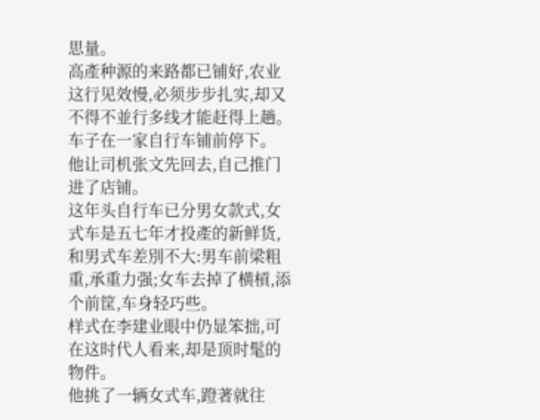思量。
高產种源的来路都已铺好,农业这行见效慢,必须步步扎实,却又不得不並行多线才能赶得上趟。
车子在一家自行车铺前停下。
他让司机张文先回去,自己推门进了店铺。
这年头自行车已分男女款式,女式车是五七年才投產的新鲜货,和男式车差別不大:男车前梁粗重,承重力强;女车去掉了横槓,添个前筐,车身轻巧些。
样式在李建业眼中仍显笨拙,可在这时代人看来,却是顶时髦的物件。
他挑了一辆女式车,蹬著就往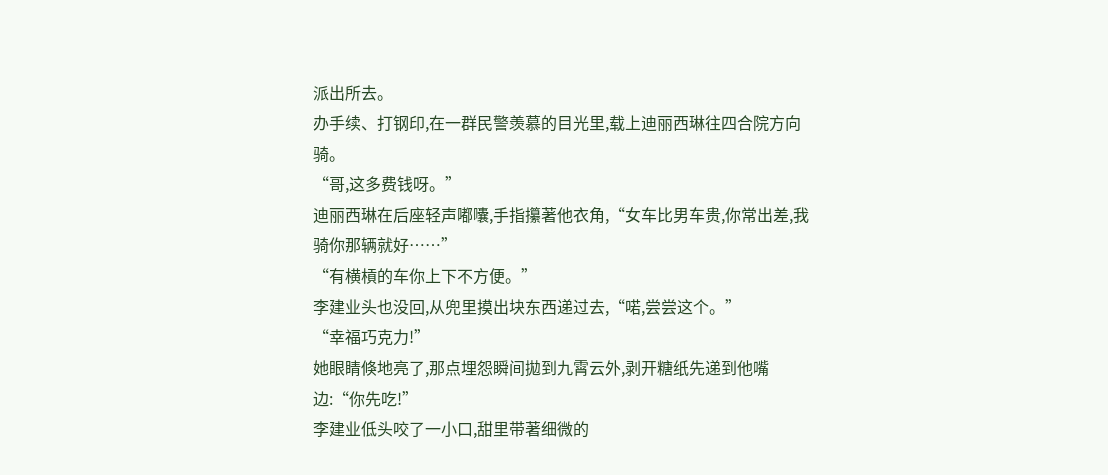派出所去。
办手续、打钢印,在一群民警羡慕的目光里,载上迪丽西琳往四合院方向骑。
“哥,这多费钱呀。”
迪丽西琳在后座轻声嘟囔,手指攥著他衣角,“女车比男车贵,你常出差,我骑你那辆就好……”
“有横槓的车你上下不方便。”
李建业头也没回,从兜里摸出块东西递过去,“喏,尝尝这个。”
“幸福巧克力!”
她眼睛倏地亮了,那点埋怨瞬间拋到九霄云外,剥开糖纸先递到他嘴边:“你先吃!”
李建业低头咬了一小口,甜里带著细微的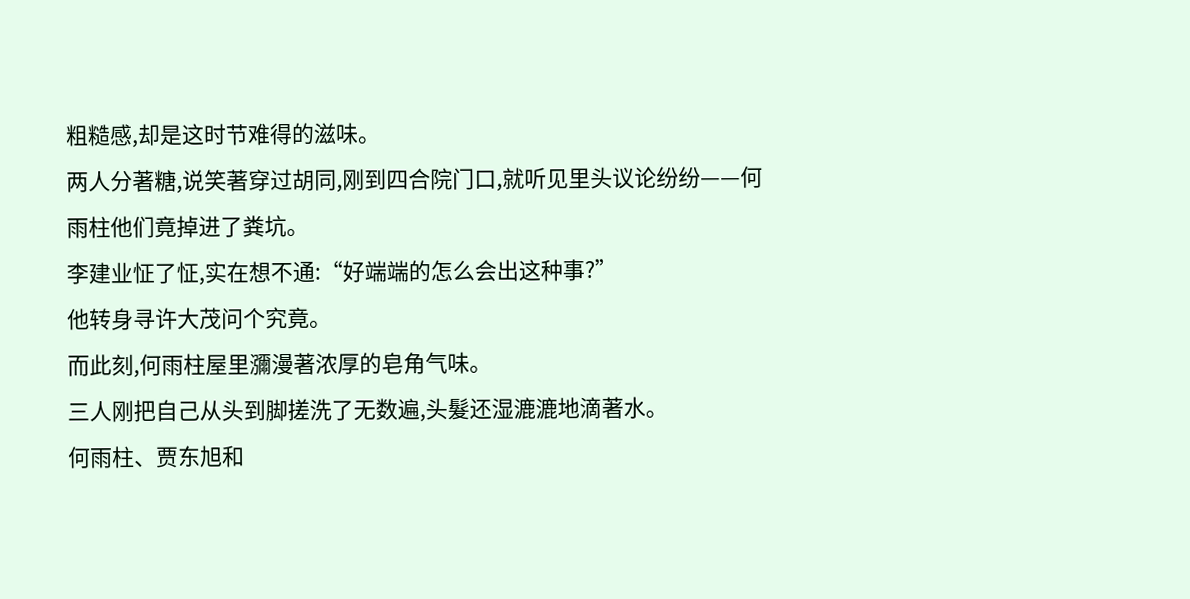粗糙感,却是这时节难得的滋味。
两人分著糖,说笑著穿过胡同,刚到四合院门口,就听见里头议论纷纷——何雨柱他们竟掉进了粪坑。
李建业怔了怔,实在想不通:“好端端的怎么会出这种事?”
他转身寻许大茂问个究竟。
而此刻,何雨柱屋里瀰漫著浓厚的皂角气味。
三人刚把自己从头到脚搓洗了无数遍,头髮还湿漉漉地滴著水。
何雨柱、贾东旭和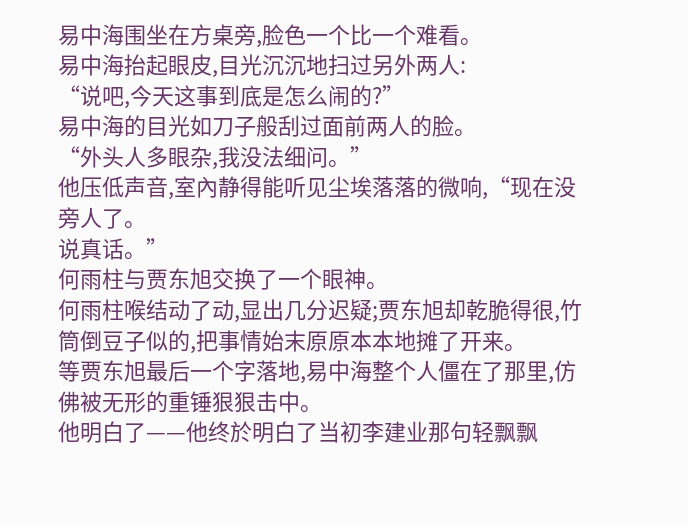易中海围坐在方桌旁,脸色一个比一个难看。
易中海抬起眼皮,目光沉沉地扫过另外两人:
“说吧,今天这事到底是怎么闹的?”
易中海的目光如刀子般刮过面前两人的脸。
“外头人多眼杂,我没法细问。”
他压低声音,室內静得能听见尘埃落落的微响,“现在没旁人了。
说真话。”
何雨柱与贾东旭交换了一个眼神。
何雨柱喉结动了动,显出几分迟疑;贾东旭却乾脆得很,竹筒倒豆子似的,把事情始末原原本本地摊了开来。
等贾东旭最后一个字落地,易中海整个人僵在了那里,仿佛被无形的重锤狠狠击中。
他明白了——他终於明白了当初李建业那句轻飘飘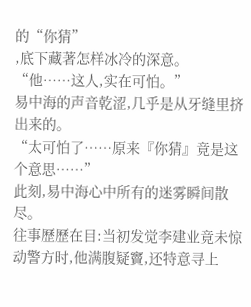的“你猜”
,底下藏著怎样冰冷的深意。
“他……这人,实在可怕。”
易中海的声音乾涩,几乎是从牙缝里挤出来的。
“太可怕了……原来『你猜』竟是这个意思……”
此刻,易中海心中所有的迷雾瞬间散尽。
往事歷歷在目:当初发觉李建业竟未惊动警方时,他满腹疑竇,还特意寻上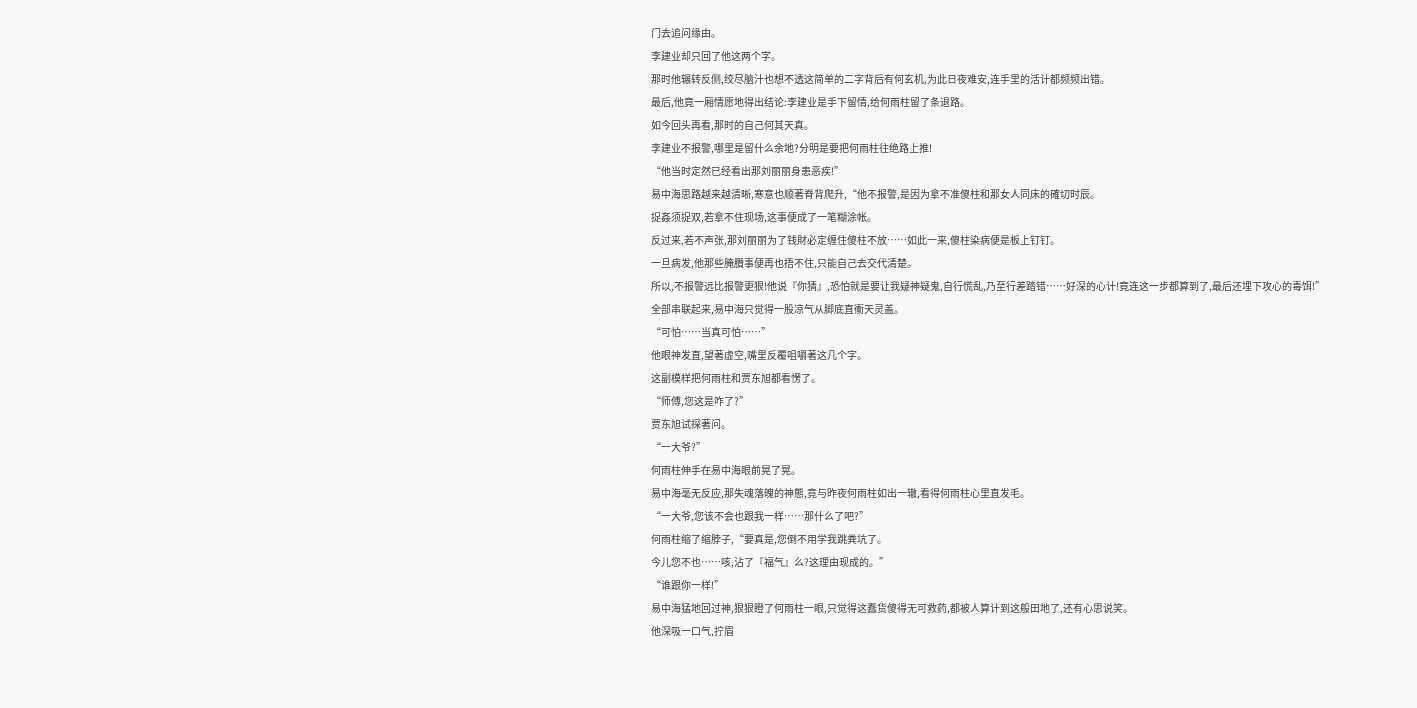门去追问缘由。
李建业却只回了他这两个字。
那时他辗转反侧,绞尽脑汁也想不透这简单的二字背后有何玄机,为此日夜难安,连手里的活计都频频出错。
最后,他竟一厢情愿地得出结论:李建业是手下留情,给何雨柱留了条退路。
如今回头再看,那时的自己何其天真。
李建业不报警,哪里是留什么余地?分明是要把何雨柱往绝路上推!
“他当时定然已经看出那刘丽丽身患恶疾!”
易中海思路越来越清晰,寒意也顺著脊背爬升,“他不报警,是因为拿不准傻柱和那女人同床的確切时辰。
捉姦须捉双,若拿不住现场,这事便成了一笔糊涂帐。
反过来,若不声张,那刘丽丽为了钱財必定缠住傻柱不放……如此一来,傻柱染病便是板上钉钉。
一旦病发,他那些腌臢事便再也捂不住,只能自己去交代清楚。
所以,不报警远比报警更狠!他说『你猜』,恐怕就是要让我疑神疑鬼,自行慌乱,乃至行差踏错……好深的心计!竟连这一步都算到了,最后还埋下攻心的毒饵!”
全部串联起来,易中海只觉得一股凉气从脚底直衝天灵盖。
“可怕……当真可怕……”
他眼神发直,望著虚空,嘴里反覆咀嚼著这几个字。
这副模样把何雨柱和贾东旭都看愣了。
“师傅,您这是咋了?”
贾东旭试探著问。
“一大爷?”
何雨柱伸手在易中海眼前晃了晃。
易中海毫无反应,那失魂落魄的神態,竟与昨夜何雨柱如出一辙,看得何雨柱心里直发毛。
“一大爷,您该不会也跟我一样……那什么了吧?”
何雨柱缩了缩脖子,“要真是,您倒不用学我跳粪坑了。
今儿您不也……咳,沾了『福气』么?这理由现成的。”
“谁跟你一样!”
易中海猛地回过神,狠狠瞪了何雨柱一眼,只觉得这蠢货傻得无可救药,都被人算计到这般田地了,还有心思说笑。
他深吸一口气,拧眉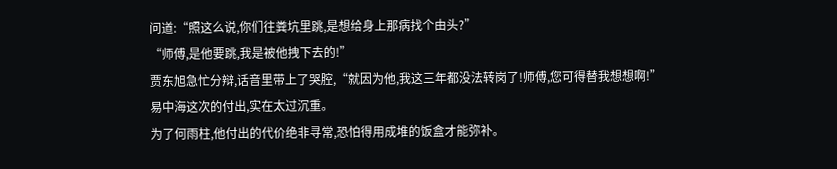问道:“照这么说,你们往粪坑里跳,是想给身上那病找个由头?”
“师傅,是他要跳,我是被他拽下去的!”
贾东旭急忙分辩,话音里带上了哭腔,“就因为他,我这三年都没法转岗了!师傅,您可得替我想想啊!”
易中海这次的付出,实在太过沉重。
为了何雨柱,他付出的代价绝非寻常,恐怕得用成堆的饭盒才能弥补。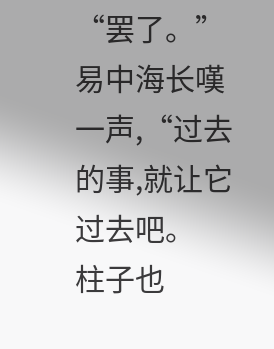“罢了。”
易中海长嘆一声,“过去的事,就让它过去吧。
柱子也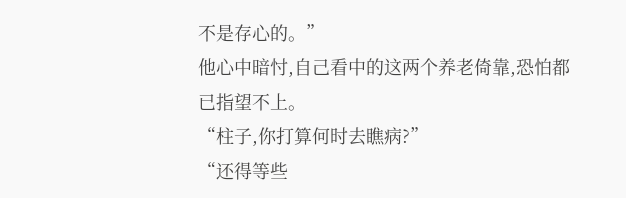不是存心的。”
他心中暗忖,自己看中的这两个养老倚靠,恐怕都已指望不上。
“柱子,你打算何时去瞧病?”
“还得等些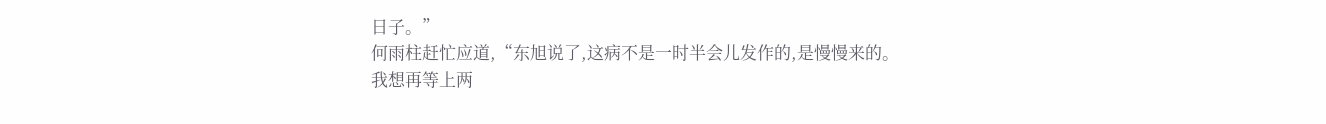日子。”
何雨柱赶忙应道,“东旭说了,这病不是一时半会儿发作的,是慢慢来的。
我想再等上两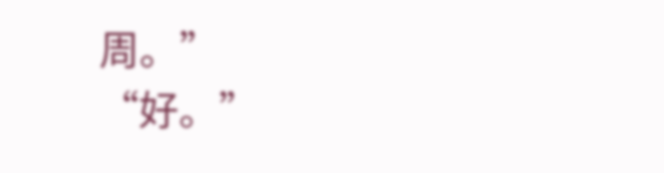周。”
“好。”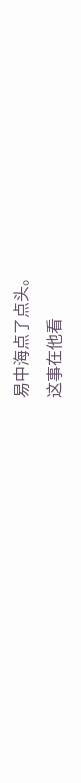易中海点了点头。
这事在他看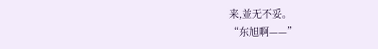来,並无不妥。
“东旭啊——”